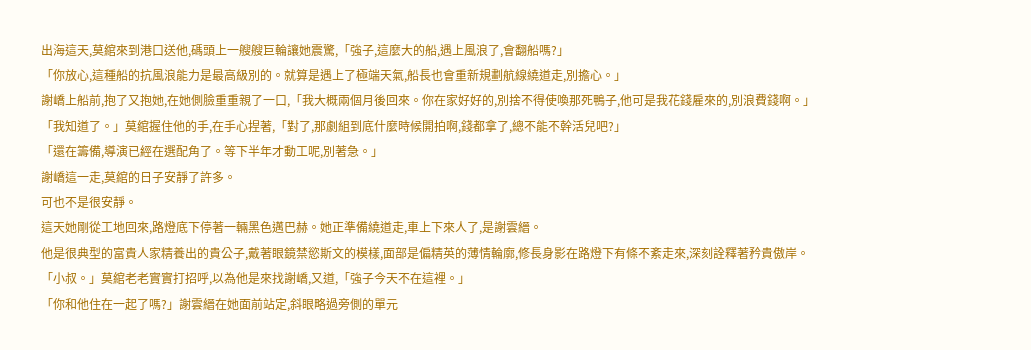出海這天,莫綰來到港口送他,碼頭上一艘艘巨輪讓她震驚,「強子,這麼大的船,遇上風浪了,會翻船嗎?」
「你放心,這種船的抗風浪能力是最高級別的。就算是遇上了極端天氣,船長也會重新規劃航線繞道走,別擔心。」
謝嶠上船前,抱了又抱她,在她側臉重重親了一口,「我大概兩個月後回來。你在家好好的,別捨不得使喚那死鴨子,他可是我花錢雇來的,別浪費錢啊。」
「我知道了。」莫綰握住他的手,在手心捏著,「對了,那劇組到底什麼時候開拍啊,錢都拿了,總不能不幹活兒吧?」
「還在籌備,導演已經在選配角了。等下半年才動工呢,別著急。」
謝嶠這一走,莫綰的日子安靜了許多。
可也不是很安靜。
這天她剛從工地回來,路燈底下停著一輛黑色邁巴赫。她正準備繞道走,車上下來人了,是謝雲縉。
他是很典型的富貴人家精養出的貴公子,戴著眼鏡禁慾斯文的模樣,面部是偏精英的薄情輪廓,修長身影在路燈下有條不紊走來,深刻詮釋著矜貴傲岸。
「小叔。」莫綰老老實實打招呼,以為他是來找謝嶠,又道,「強子今天不在這裡。」
「你和他住在一起了嗎?」謝雲縉在她面前站定,斜眼略過旁側的單元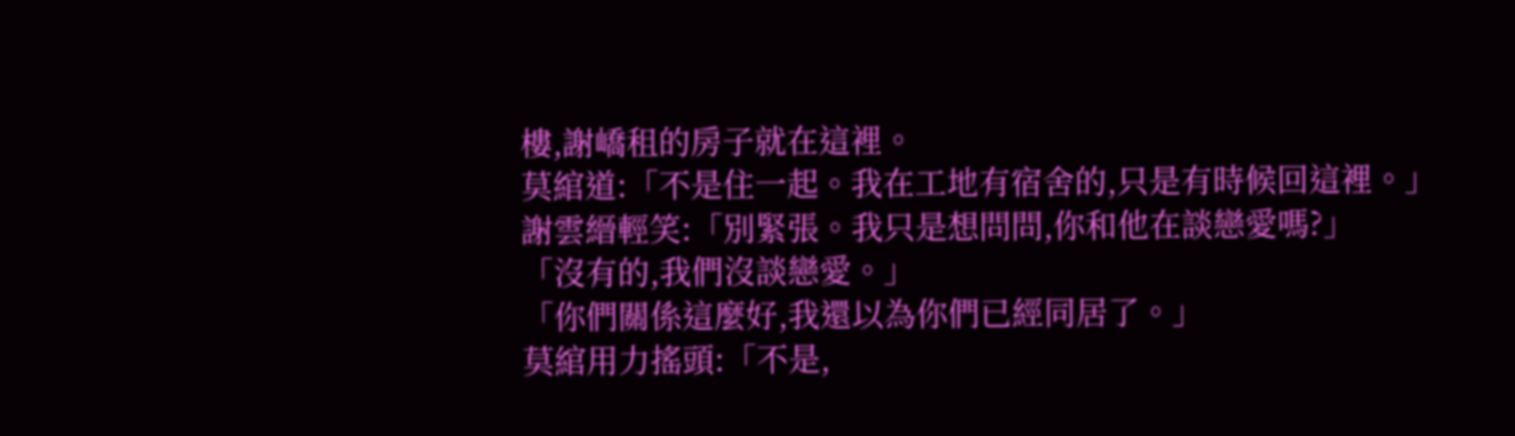樓,謝嶠租的房子就在這裡。
莫綰道:「不是住一起。我在工地有宿舍的,只是有時候回這裡。」
謝雲縉輕笑:「別緊張。我只是想問問,你和他在談戀愛嗎?」
「沒有的,我們沒談戀愛。」
「你們關係這麼好,我還以為你們已經同居了。」
莫綰用力搖頭:「不是,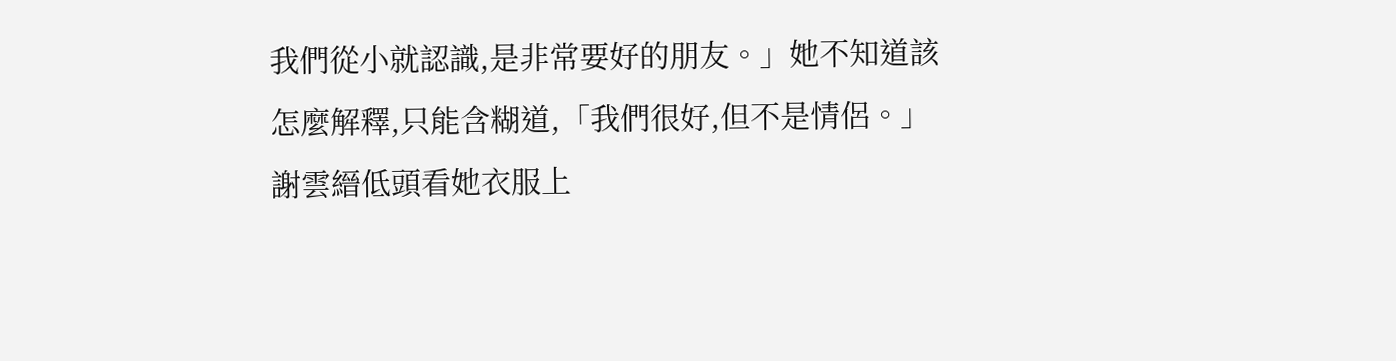我們從小就認識,是非常要好的朋友。」她不知道該怎麼解釋,只能含糊道,「我們很好,但不是情侶。」
謝雲縉低頭看她衣服上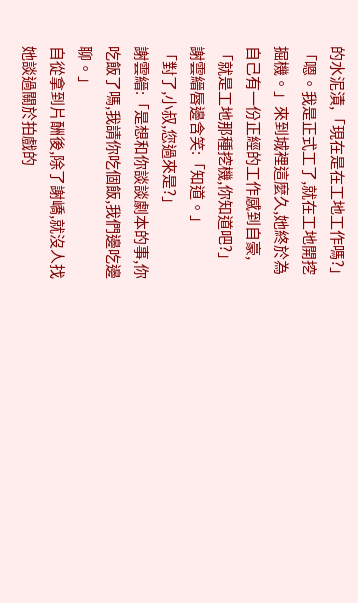的水泥漬,「現在是在工地工作嗎?」
「嗯。我是正式工了,就在工地開挖掘機。」來到城裡這麼久,她終於為自己有一份正經的工作感到自豪,「就是工地那種挖機,你知道吧?」
謝雲縉唇邊含笑:「知道。」
「對了,小叔,您過來是?」
謝雲縉:「是想和你談談劇本的事,你吃飯了嗎,我請你吃個飯,我們邊吃邊聊。」
自從拿到片酬後,除了謝嶠,就沒人找她談過關於拍戲的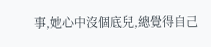事,她心中沒個底兒,總覺得自己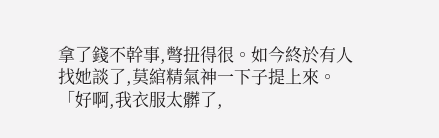拿了錢不幹事,彆扭得很。如今終於有人找她談了,莫綰精氣神一下子提上來。
「好啊,我衣服太髒了,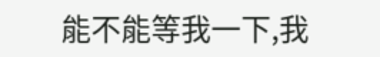能不能等我一下,我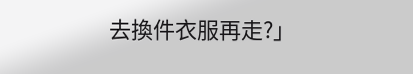去換件衣服再走?」